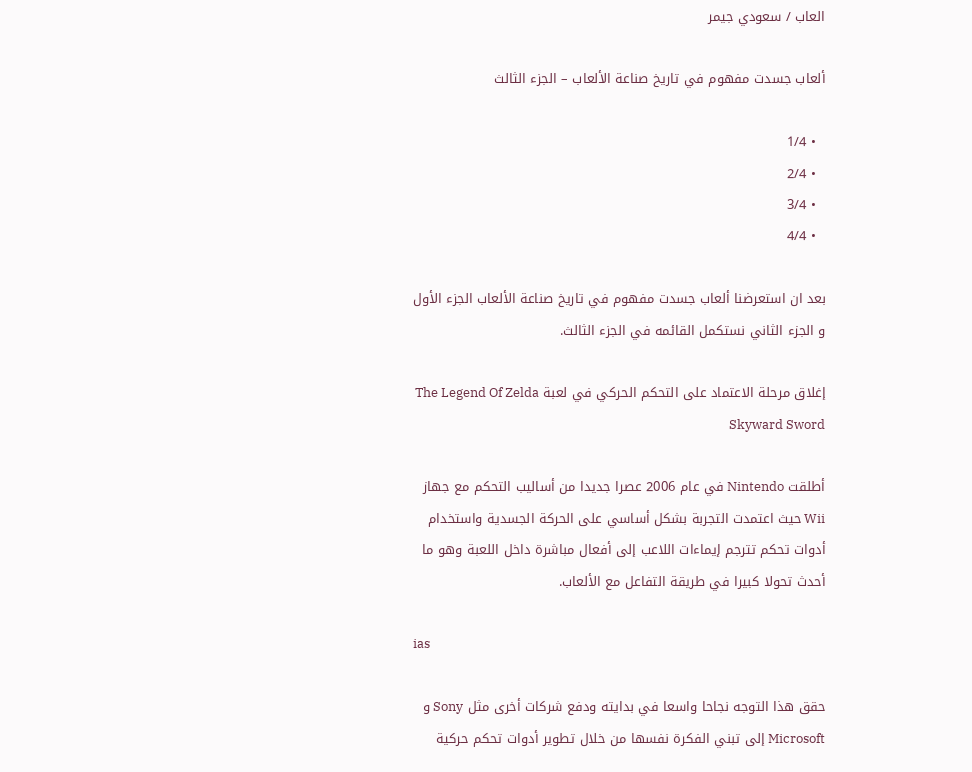العاب / سعودي جيمر

ألعاب جسدت مفهوم في تاريخ صناعة الألعاب – الجزء الثالث

  • 1/4
  • 2/4
  • 3/4
  • 4/4

بعد ان استعرضنا ألعاب جسدت مفهوم في تاريخ صناعة الألعاب الجزء الأول و الجزء الثاني نستكمل القائمه في الجزء الثالث.

إغلاق مرحلة الاعتماد على التحكم الحركي في لعبة The Legend Of Zelda Skyward Sword

أطلقت Nintendo في عام 2006 عصرا جديدا من أساليب التحكم مع جهاز Wii حيث اعتمدت التجربة بشكل أساسي على الحركة الجسدية واستخدام أدوات تحكم تترجم إيماءات اللاعب إلى أفعال مباشرة داخل اللعبة وهو ما أحدث تحولا كبيرا في طريقة التفاعل مع الألعاب.

ias

حقق هذا التوجه نجاحا واسعا في بدايته ودفع شركات أخرى مثل Sony و Microsoft إلى تبني الفكرة نفسها من خلال تطوير أدوات تحكم حركية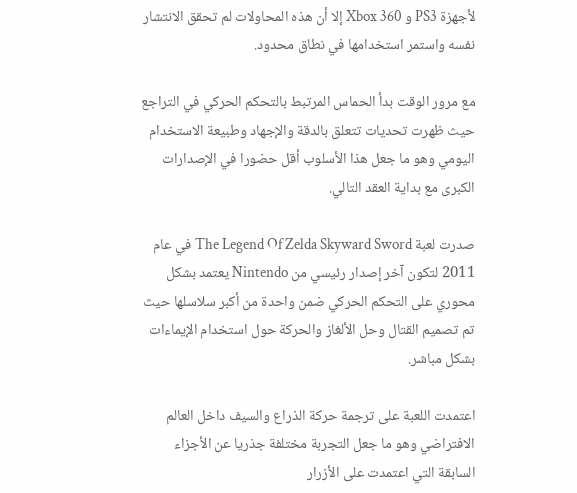لأجهزة PS3 و Xbox 360 إلا أن هذه المحاولات لم تحقق الانتشار نفسه واستمر استخدامها في نطاق محدود.

مع مرور الوقت بدأ الحماس المرتبط بالتحكم الحركي في التراجع حيث ظهرت تحديات تتعلق بالدقة والإجهاد وطبيعة الاستخدام اليومي وهو ما جعل هذا الأسلوب أقل حضورا في الإصدارات الكبرى مع بداية العقد التالي.

صدرت لعبة The Legend Of Zelda Skyward Sword في عام 2011 لتكون آخر إصدار رئيسي من Nintendo يعتمد بشكل محوري على التحكم الحركي ضمن واحدة من أكبر سلاسلها حيث تم تصميم القتال وحل الألغاز والحركة حول استخدام الإيماءات بشكل مباشر.

اعتمدت اللعبة على ترجمة حركة الذراع والسيف داخل العالم الافتراضي وهو ما جعل التجربة مختلفة جذريا عن الأجزاء السابقة التي اعتمدت على الأزرار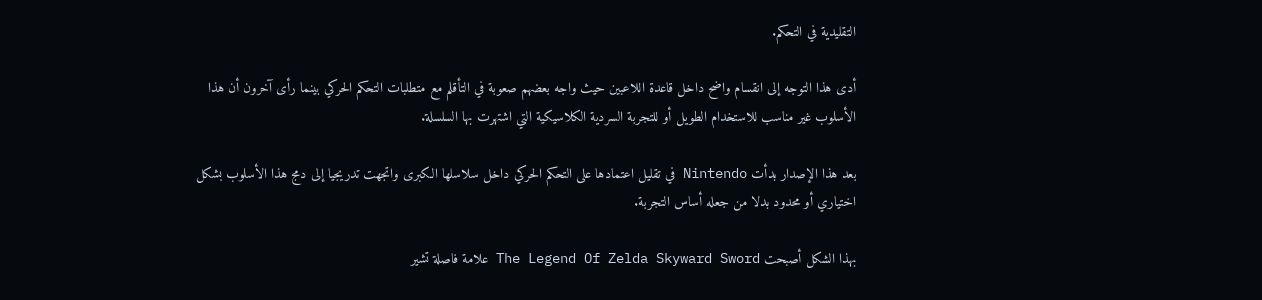التقليدية في التحكم.

أدى هذا التوجه إلى انقسام واضح داخل قاعدة اللاعبين حيث واجه بعضهم صعوبة في التأقلم مع متطلبات التحكم الحركي بينما رأى آخرون أن هذا الأسلوب غير مناسب للاستخدام الطويل أو للتجربة السردية الكلاسيكية التي اشتهرت بها السلسلة.

بعد هذا الإصدار بدأت Nintendo في تقليل اعتمادها على التحكم الحركي داخل سلاسلها الكبرى واتجهت تدريجيا إلى دمج هذا الأسلوب بشكل اختياري أو محدود بدلا من جعله أساس التجربة.

بهذا الشكل أصبحت The Legend Of Zelda Skyward Sword علامة فاصلة تشير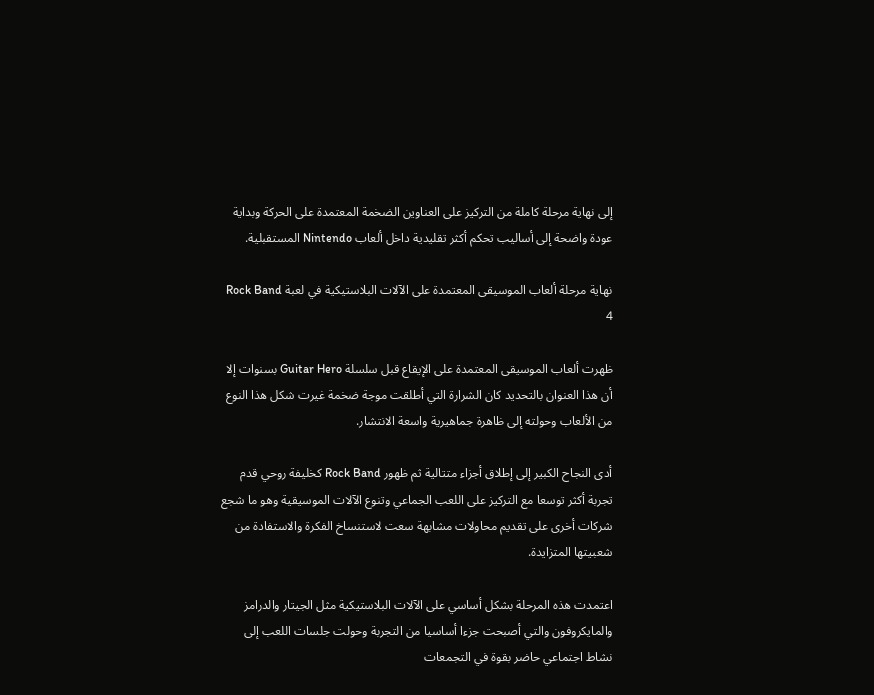إلى نهاية مرحلة كاملة من التركيز على العناوين الضخمة المعتمدة على الحركة وبداية عودة واضحة إلى أساليب تحكم أكثر تقليدية داخل ألعاب Nintendo المستقبلية.

نهاية مرحلة ألعاب الموسيقى المعتمدة على الآلات البلاستيكية في لعبة Rock Band 4

ظهرت ألعاب الموسيقى المعتمدة على الإيقاع قبل سلسلة Guitar Hero بسنوات إلا أن هذا العنوان بالتحديد كان الشرارة التي أطلقت موجة ضخمة غيرت شكل هذا النوع من الألعاب وحولته إلى ظاهرة جماهيرية واسعة الانتشار.

أدى النجاح الكبير إلى إطلاق أجزاء متتالية ثم ظهور Rock Band كخليفة روحي قدم تجربة أكثر توسعا مع التركيز على اللعب الجماعي وتنوع الآلات الموسيقية وهو ما شجع شركات أخرى على تقديم محاولات مشابهة سعت لاستنساخ الفكرة والاستفادة من شعبيتها المتزايدة.

اعتمدت هذه المرحلة بشكل أساسي على الآلات البلاستيكية مثل الجيتار والدرامز والمايكروفون والتي أصبحت جزءا أساسيا من التجربة وحولت جلسات اللعب إلى نشاط اجتماعي حاضر بقوة في التجمعات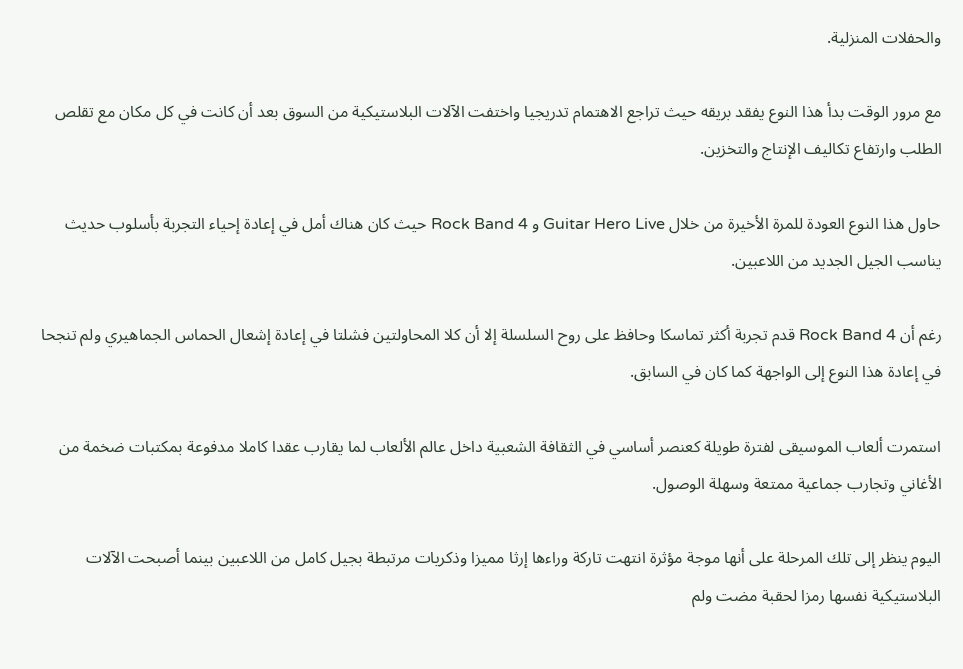والحفلات المنزلية.

مع مرور الوقت بدأ هذا النوع يفقد بريقه حيث تراجع الاهتمام تدريجيا واختفت الآلات البلاستيكية من السوق بعد أن كانت في كل مكان مع تقلص الطلب وارتفاع تكاليف الإنتاج والتخزين.

حاول هذا النوع العودة للمرة الأخيرة من خلال Guitar Hero Live و Rock Band 4 حيث كان هناك أمل في إعادة إحياء التجربة بأسلوب حديث يناسب الجيل الجديد من اللاعبين.

رغم أن Rock Band 4 قدم تجربة أكثر تماسكا وحافظ على روح السلسلة إلا أن كلا المحاولتين فشلتا في إعادة إشعال الحماس الجماهيري ولم تنجحا في إعادة هذا النوع إلى الواجهة كما كان في السابق.

استمرت ألعاب الموسيقى لفترة طويلة كعنصر أساسي في الثقافة الشعبية داخل عالم الألعاب لما يقارب عقدا كاملا مدفوعة بمكتبات ضخمة من الأغاني وتجارب جماعية ممتعة وسهلة الوصول.

اليوم ينظر إلى تلك المرحلة على أنها موجة مؤثرة انتهت تاركة وراءها إرثا مميزا وذكريات مرتبطة بجيل كامل من اللاعبين بينما أصبحت الآلات البلاستيكية نفسها رمزا لحقبة مضت ولم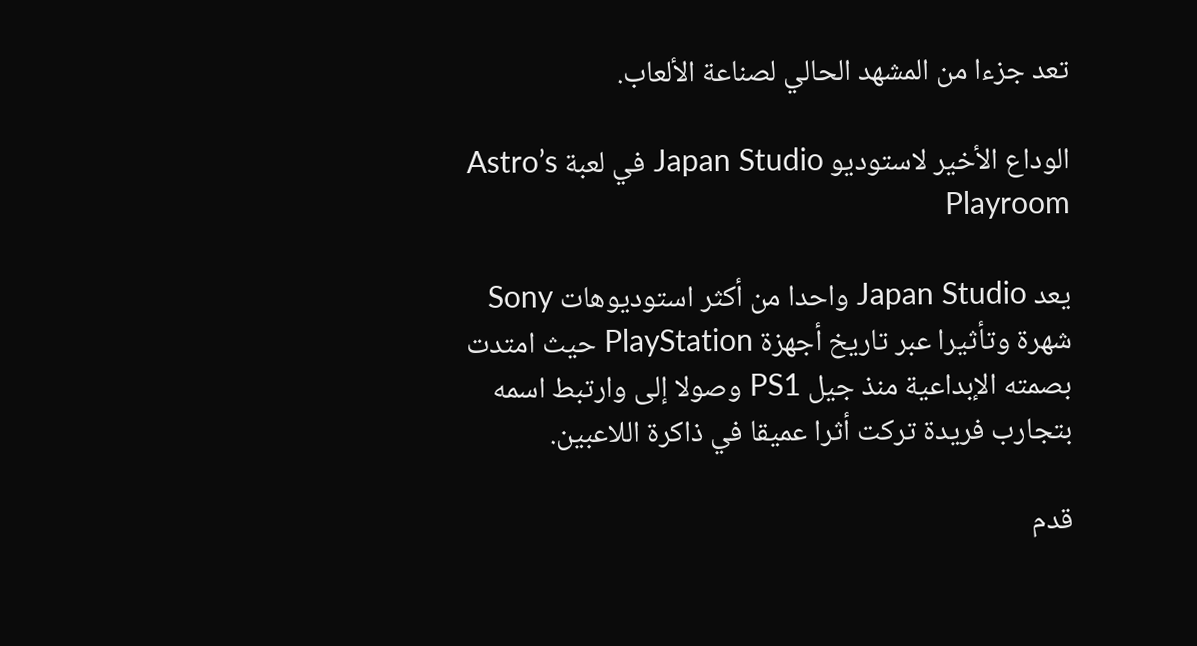تعد جزءا من المشهد الحالي لصناعة الألعاب.

الوداع الأخير لاستوديو Japan Studio في لعبة Astro’s Playroom

يعد Japan Studio واحدا من أكثر استوديوهات Sony شهرة وتأثيرا عبر تاريخ أجهزة PlayStation حيث امتدت بصمته الإبداعية منذ جيل PS1 وصولا إلى وارتبط اسمه بتجارب فريدة تركت أثرا عميقا في ذاكرة اللاعبين.

قدم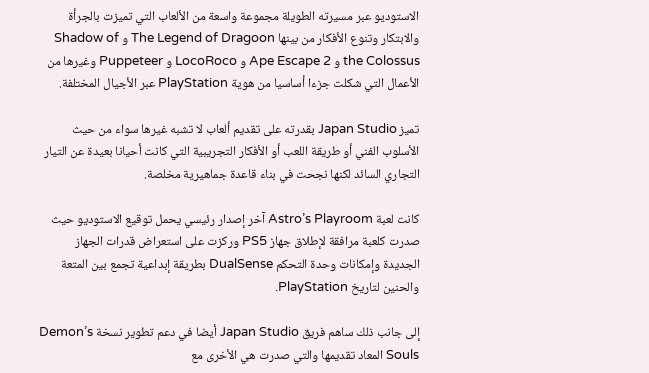الاستوديو عبر مسيرته الطويلة مجموعة واسعة من الألعاب التي تميزت بالجرأة والابتكار وتنوع الأفكار من بينها The Legend of Dragoon و Shadow of the Colossus و Ape Escape 2 و LocoRoco و Puppeteer وغيرها من الأعمال التي شكلت جزءا أساسيا من هوية PlayStation عبر الأجيال المختلفة.

تميز Japan Studio بقدرته على تقديم ألعاب لا تشبه غيرها سواء من حيث الأسلوب الفني أو طريقة اللعب أو الأفكار التجريبية التي كانت أحيانا بعيدة عن التيار التجاري السائد لكنها نجحت في بناء قاعدة جماهيرية مخلصة.

كانت لعبة Astro’s Playroom آخر إصدار رئيسي يحمل توقيع الاستوديو حيث صدرت كلعبة مرافقة لإطلاق جهاز PS5 وركزت على استعراض قدرات الجهاز الجديدة وإمكانات وحدة التحكم DualSense بطريقة إبداعية تجمع بين المتعة والحنين لتاريخ PlayStation.

إلى جانب ذلك ساهم فريق Japan Studio أيضا في دعم تطوير نسخة Demon’s Souls المعاد تقديمها والتي صدرت هي الأخرى مع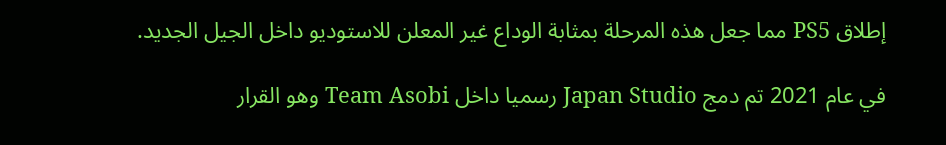إطلاق PS5 مما جعل هذه المرحلة بمثابة الوداع غير المعلن للاستوديو داخل الجيل الجديد.

في عام 2021 تم دمج Japan Studio رسميا داخل Team Asobi وهو القرار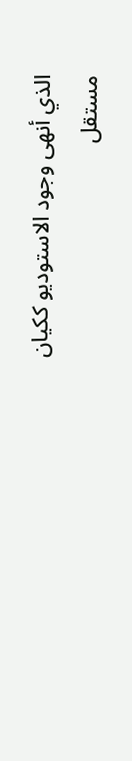الذي أنهى وجود الاستوديو ككيان مستقل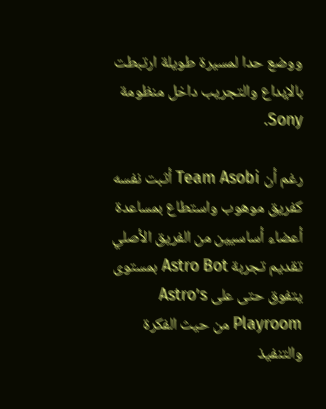ووضع حدا لمسيرة طويلة ارتبطت بالإبداع والتجريب داخل منظومة Sony.

رغم أن Team Asobi أثبت نفسه كفريق موهوب واستطاع بمساعدة أعضاء أساسيين من الفريق الأصلي تقديم تجربة Astro Bot بمستوى يتفوق حتى على Astro’s Playroom من حيث الفكرة والتنفيذ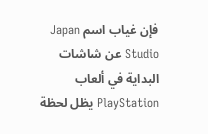فإن غياب اسم Japan Studio عن شاشات البداية في ألعاب PlayStation يظل لحظة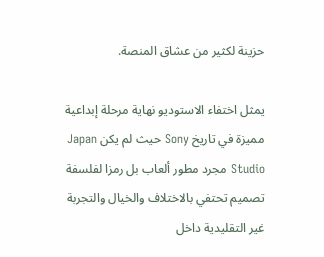حزينة لكثير من عشاق المنصة.

يمثل اختفاء الاستوديو نهاية مرحلة إبداعية مميزة في تاريخ Sony حيث لم يكن Japan Studio مجرد مطور ألعاب بل رمزا لفلسفة تصميم تحتفي بالاختلاف والخيال والتجربة غير التقليدية داخل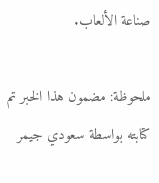صناعة الألعاب.

ملحوظة: مضمون هذا الخبر تم كتابته بواسطة سعودي جيمر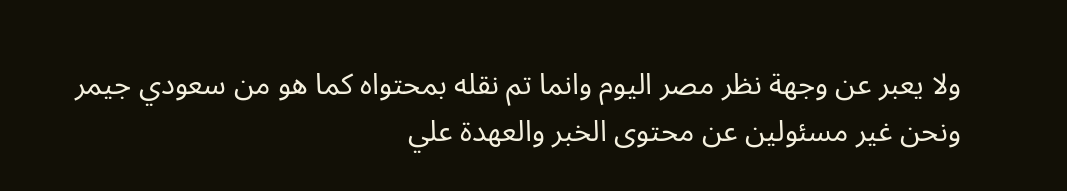ولا يعبر عن وجهة نظر مصر اليوم وانما تم نقله بمحتواه كما هو من سعودي جيمر ونحن غير مسئولين عن محتوى الخبر والعهدة علي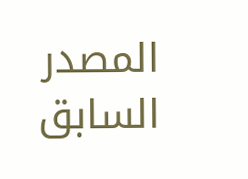المصدر السابق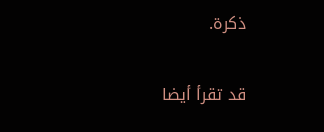ذكرة.

قد تقرأ أيضا